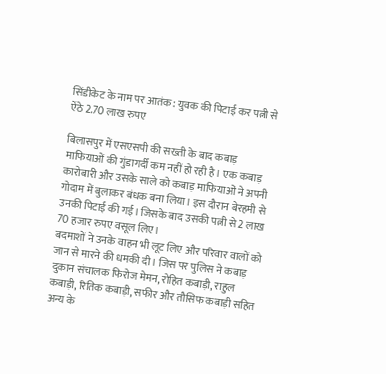सिंडीकेट के नाम पर आतंक: युवक की पिटाई कर पत्नी से ऐंठे 2.70 लाख रुपए

बिलासपुर में एसएसपी की सख्ती के बाद कबाड़ माफियाओं की गुंडागर्दी कम नहीं हो रही है। एक कबाड़ कारोबारी और उसके साले को कबाड़ माफियाओं ने अपनी गोदाम में बुलाकर बंधक बना लिया। इस दौरान बेरहमी से उनकी पिटाई की गई। जिसके बाद उसकी पत्नी से 2 लाख 70 हजार रुपए वसूल लिए।
बदमाशों ने उनके वाहन भी लूट लिए और परिवार वालों को जान से मारने की धमकी दी। जिस पर पुलिस ने कबाड़ दुकान संचालक फिरोज मेमन, रोहित कबाड़ी, राहुल कबाड़ी, रितिक कबाड़ी, सफीर और तौसिफ कबाड़ी सहित अन्य के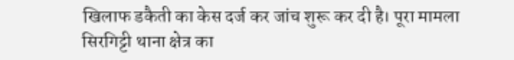खिलाफ डकैती का केस दर्ज कर जांच शुरू कर दी है। पूरा मामला सिरगिट्टी थाना क्षेत्र का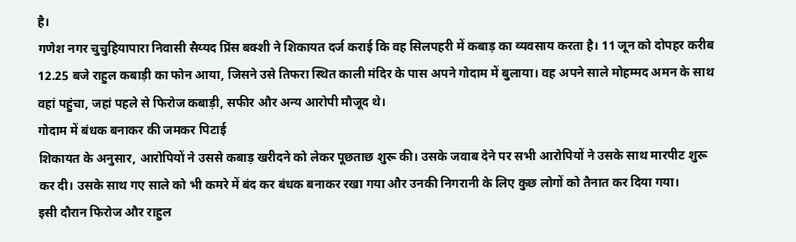है।
गणेश नगर चुचुहियापारा निवासी सैय्यद प्रिंस बक्शी ने शिकायत दर्ज कराई कि वह सिलपहरी में कबाड़ का व्यवसाय करता है। 11 जून को दोपहर करीब 12.25 बजे राहुल कबाड़ी का फोन आया, जिसने उसे तिफरा स्थित काली मंदिर के पास अपने गोदाम में बुलाया। वह अपने साले मोहम्मद अमन के साथ वहां पहुंचा, जहां पहले से फिरोज कबाड़ी, सफीर और अन्य आरोपी मौजूद थे।
गोदाम में बंधक बनाकर की जमकर पिटाई
शिकायत के अनुसार, आरोपियों ने उससे कबाड़ खरीदने को लेकर पूछताछ शुरू की। उसके जवाब देने पर सभी आरोपियों ने उसके साथ मारपीट शुरू कर दी। उसके साथ गए साले को भी कमरे में बंद कर बंधक बनाकर रखा गया और उनकी निगरानी के लिए कुछ लोगों को तैनात कर दिया गया।
इसी दौरान फिरोज और राहुल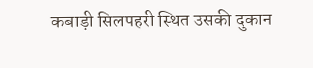कबाड़ी सिलपहरी स्थित उसकी दुकान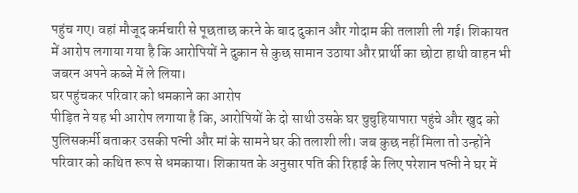पहुंच गए। वहां मौजूद कर्मचारी से पूछताछ करने के बाद दुकान और गोदाम की तलाशी ली गई। शिकायत में आरोप लगाया गया है कि आरोपियों ने दुकान से कुछ सामान उठाया और प्रार्थी का छोटा हाथी वाहन भी जबरन अपने कब्जे में ले लिया।
घर पहुंचकर परिवार को धमकाने का आरोप
पीड़ित ने यह भी आरोप लगाया है कि, आरोपियों के दो साथी उसके घर चुचुहियापारा पहुंचे और खुद को पुलिसकर्मी बताकर उसकी पत्नी और मां के सामने घर की तलाशी ली। जब कुछ नहीं मिला तो उन्होंने परिवार को कथित रूप से धमकाया। शिकायत के अनुसार पति की रिहाई के लिए परेशान पत्नी ने घर में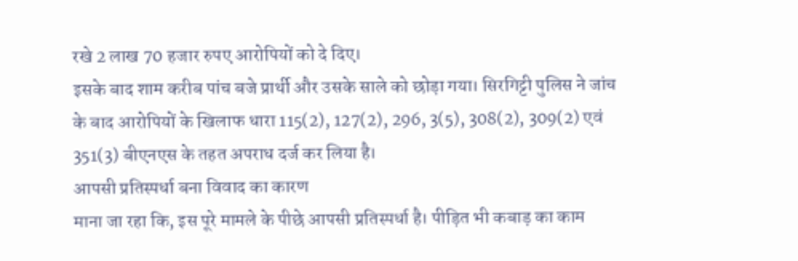रखे 2 लाख 70 हजार रुपए आरोपियों को दे दिए।
इसके बाद शाम करीब पांच बजे प्रार्थी और उसके साले को छोड़ा गया। सिरगिट्टी पुलिस ने जांच के बाद आरोपियों के खिलाफ धारा 115(2), 127(2), 296, 3(5), 308(2), 309(2) एवं 351(3) बीएनएस के तहत अपराध दर्ज कर लिया है।
आपसी प्रतिस्पर्धा बना विवाद का कारण
माना जा रहा कि, इस पूरे मामले के पीछे आपसी प्रतिस्पर्धा है। पीड़ित भी कबाड़ का काम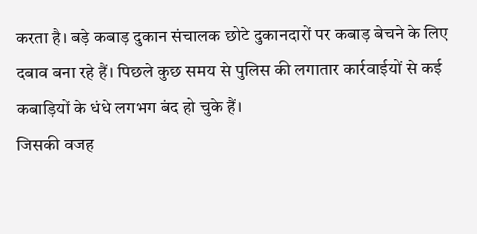करता है। बड़े कबाड़ दुकान संचालक छोटे दुकानदारों पर कबाड़ बेचने के लिए दबाव बना रहे हैं। पिछले कुछ समय से पुलिस की लगातार कार्रवाईयों से कई कबाड़ियों के धंधे लगभग बंद हो चुके हैं।
जिसकी वजह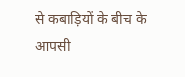से कबाड़ियों के बीच के आपसी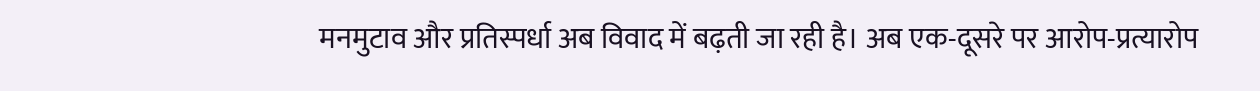मनमुटाव और प्रतिस्पर्धा अब विवाद में बढ़ती जा रही है। अब एक-दूसरे पर आरोप-प्रत्यारोप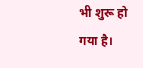भी शुरू हो गया है।